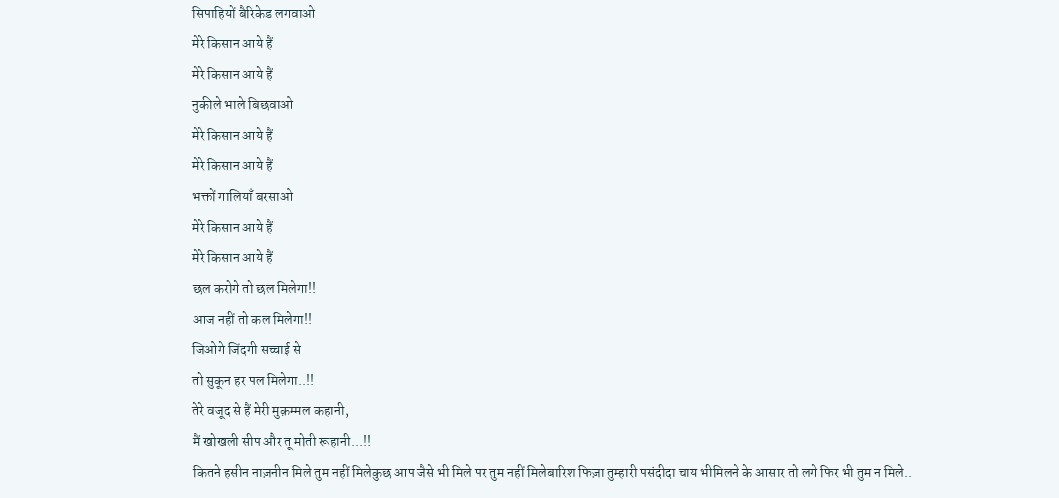सिपाहियों बैरिकेड लगवाओ
मेरे किसान आये हैं
मेरे किसान आये हैं
नुकीले भाले बिछवाओ
मेरे किसान आये हैं
मेरे किसान आये हैं
भक्तों गालियाँ बरसाओ
मेरे किसान आये हैं
मेरे किसान आये हैं
छल करोगे तो छल मिलेगा!!
आज नहीं तो कल मिलेगा!!
जिओगे जिंदगी सच्चाई से
तो सुकून हर पल मिलेगा..!!
तेरे वजूद से हैं मेरी मुक़म्मल कहानी,
मैं खोखली सीप और तू मोती रूहानी...!!
कितने हसीन नाज़नीन मिले तुम नहीं मिलेकुछ आप जैसे भी मिले पर तुम नहीं मिलेबारिश फिज़ा तुम्हारी पसंदीदा चाय भीमिलने के आसार तो लगे फिर भी तुम न मिले..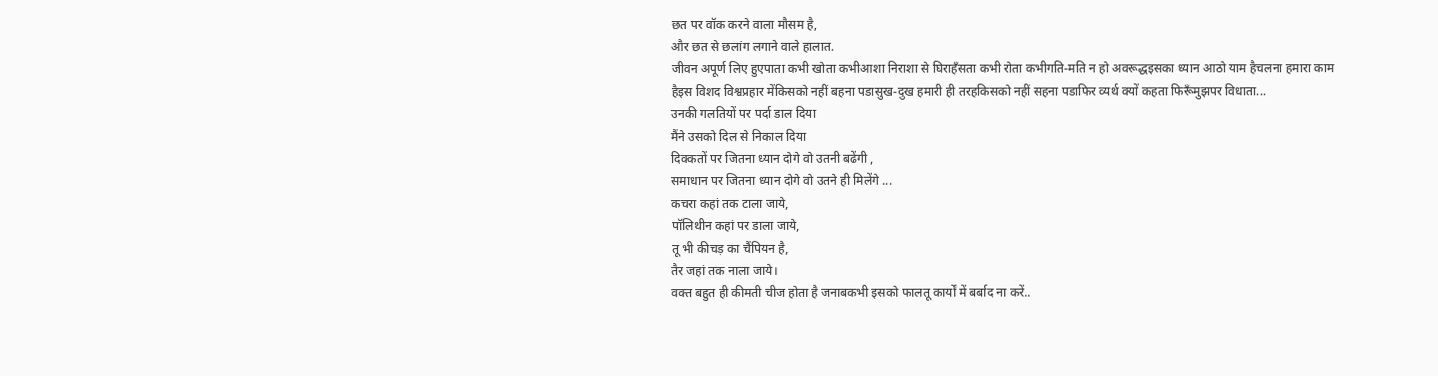छत पर वॉक करने वाला मौसम है,
और छत से छलांग लगाने वाले हालात.
जीवन अपूर्ण लिए हुएपाता कभी खोता कभीआशा निराशा से घिराहँसता कभी रोता कभीगति-मति न हो अवरूद्धइसका ध्यान आठो याम हैचलना हमारा काम हैइस विशद विश्वप्रहार मेंकिसको नहीं बहना पडासुख-दुख हमारी ही तरहकिसको नहीं सहना पडाफिर व्यर्थ क्यों कहता फिरूँमुझपर विधाता...
उनकी गलतियों पर पर्दा डाल दिया
मैंने उसको दिल से निकाल दिया
दिक्कतों पर जितना ध्यान दोगे वो उतनी बढेंगी ,
समाधान पर जितना ध्यान दोगे वो उतने ही मिलेंगे ...
कचरा कहां तक टाला जाये,
पॉलिथीन कहां पर डाला जाये,
तू भी कीचड़ का चैंपियन है,
तैर जहां तक नाला जाये।
वक्त बहुत ही कीमती चीज होता है जनाबकभी इसको फालतू कार्यों में बर्बाद ना करें..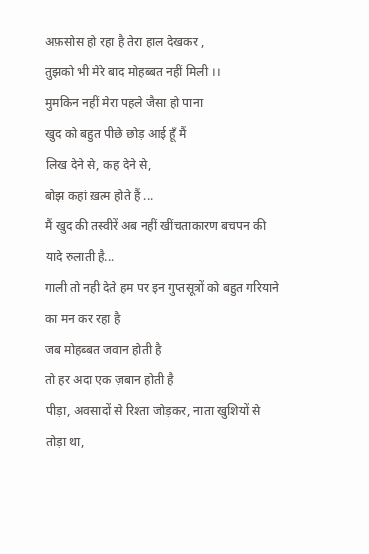अफ़सोस हो रहा है तेरा हाल देखकर ,
तुझको भी मेरे बाद मोहब्बत नहीं मिली ।।
मुमकिन नहीं मेरा पहले जैसा हो पाना
खुद को बहुत पीछे छोड़ आई हूँ मैं
लिख देने से, कह देने से,
बोझ कहां ख़त्म होते हैं ...
मैं खुद की तस्वीरें अब नहीं खींचताकारण बचपन की यादे रुलाती है...
गाली तो नही देते हम पर इन गुप्तसूत्रों को बहुत गरियाने का मन कर रहा है
जब मोहब्बत जवान होती है
तो हर अदा एक ज़बान होती है
पीड़ा, अवसादों से रिश्ता जोड़कर, नाता खुशियों से तोड़ा था,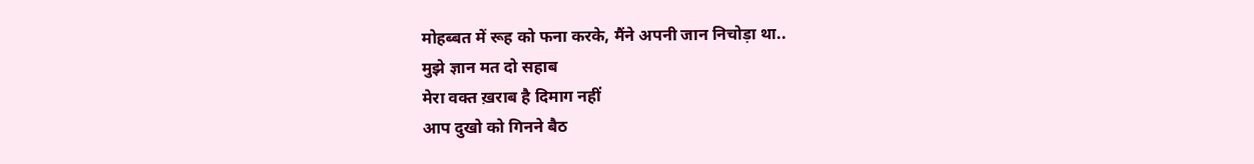मोहब्बत में रूह को फना करके, मैंने अपनी जान निचोड़ा था..
मुझे ज्ञान मत दो सहाब
मेरा वक्त ख़राब है दिमाग नहीं
आप दुखो को गिनने बैठ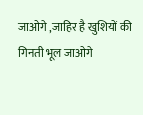जाओगे ,जाहिर है खुशियों की गिनती भूल जाओगे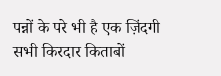पन्नों के परे भी है एक ज़िंदगी
सभी किरदार किताबों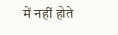में नहीं होते